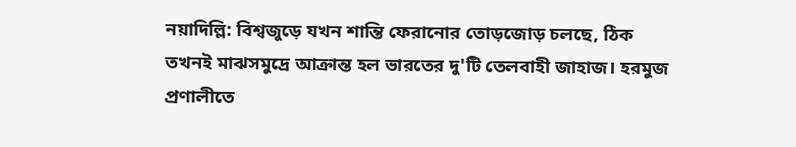নয়াদিল্লি: বিশ্বজুড়ে যখন শান্তি ফেরানোর তোড়জোড় চলছে, ঠিক তখনই মাঝসমুদ্রে আক্রান্ত হল ভারতের দু'টি তেলবাহী জাহাজ। হরমুজ প্রণালীতে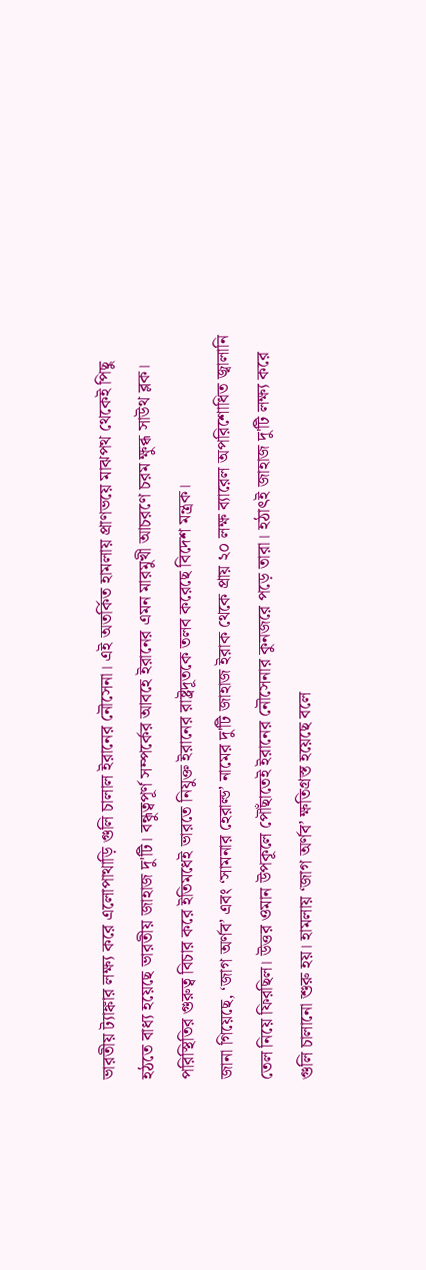ভারতীয় ট্যাঙ্কার লক্ষ্য করে এলোপাথাড়ি গুলি চালাল ইরানের নৌসেনা। এই অতর্কিত হামলায় প্রাণভয়ে মাঝপথ থেকেই পিছু হঠতে বাধ্য হয়েছে ভারতীয় জাহাজ দু'টি। বন্ধুত্বপূর্ণ সম্পর্কের আবহে ইরানের এমন মারমুখী আচরণে চরম ক্ষুব্ধ সাউথ ব্লক। পরিস্থিতির গুরুত্ব বিচার করে ইতিমধেই ভারতে নিযুক্ত ইরানের রাষ্ট্রদূতকে তলব করেছে বিদেশ মন্ত্রক।
জানা গিয়েছে, ‘জাগ অর্ণব’ এবং ‘সামনার হেরাল্ড’ নামের দু'টি জাহাজ ইরাক থেকে প্রায় ২০ লক্ষ ব্যারেল অপরিশোধিত জ্বালানি তেল নিয়ে ফিরছিল। উত্তর ওমান উপকূলে পৌঁছাতেই ইরানের নৌসেনার কুনজরে পড়ে তারা। হঠাৎই জাহাজ দু'টি লক্ষ্য করে গুলি চালানো শুরু হয়। হামলায় ‘জাগ অর্ণব’ ক্ষতিগ্রস্ত হয়েছে বলে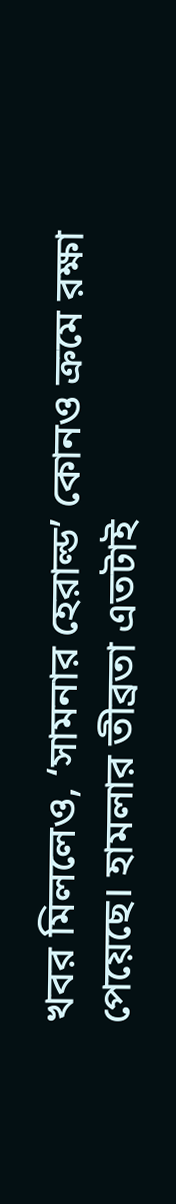খবর মিললেও, ‘সামনার হেরাল্ড’ কোনও ক্রমে রক্ষা পেয়েছে। হামলার তীব্রতা এতটাই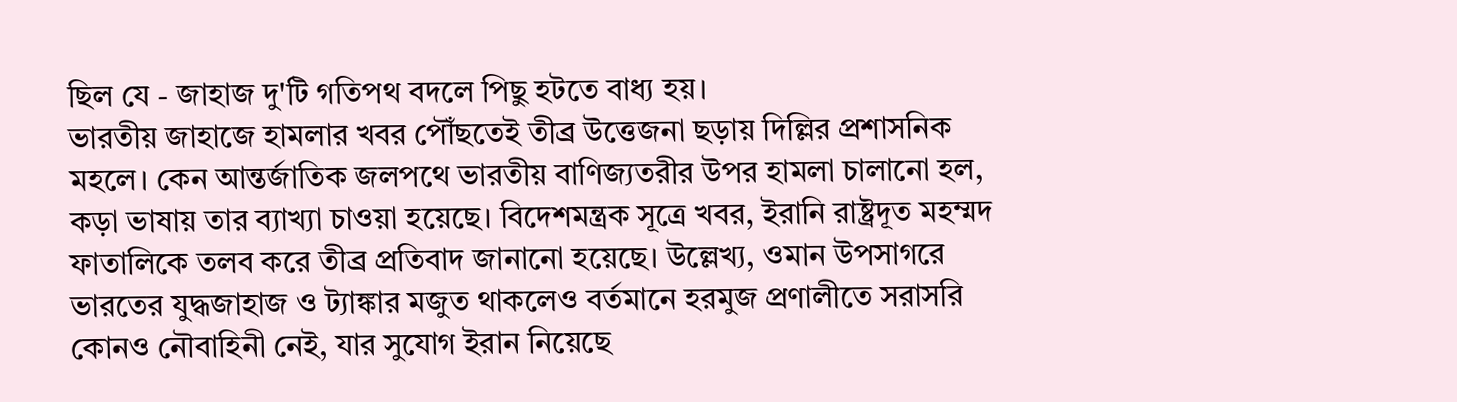ছিল যে - জাহাজ দু'টি গতিপথ বদলে পিছু হটতে বাধ্য হয়।
ভারতীয় জাহাজে হামলার খবর পৌঁছতেই তীব্র উত্তেজনা ছড়ায় দিল্লির প্রশাসনিক মহলে। কেন আন্তর্জাতিক জলপথে ভারতীয় বাণিজ্যতরীর উপর হামলা চালানো হল, কড়া ভাষায় তার ব্যাখ্যা চাওয়া হয়েছে। বিদেশমন্ত্রক সূত্রে খবর, ইরানি রাষ্ট্রদূত মহম্মদ ফাতালিকে তলব করে তীব্র প্রতিবাদ জানানো হয়েছে। উল্লেখ্য, ওমান উপসাগরে ভারতের যুদ্ধজাহাজ ও ট্যাঙ্কার মজুত থাকলেও বর্তমানে হরমুজ প্রণালীতে সরাসরি কোনও নৌবাহিনী নেই, যার সুযোগ ইরান নিয়েছে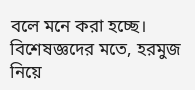বলে মনে করা হচ্ছে।
বিশেষজ্ঞদের মতে, হরমুজ নিয়ে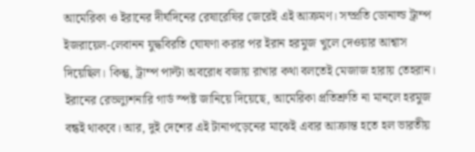আমেরিকা ও ইরানের দীর্ঘদিনের রেষারেষির জেরেই এই আক্রমণ। সম্প্রতি ডোনাল্ড ট্রাম্প ইজরায়েল-লেবানন যুদ্ধবিরতি ঘোষণা করার পর ইরান হরমুজ খুলে দেওয়ার আশ্বাস দিয়েছিল। কিন্তু, ট্রাম্প পাল্টা অবরোধ বজায় রাখার কথা বলতেই মেজাজ হারায় তেহরান। ইরানের রেভল্যুশনারি গার্ড স্পষ্ট জানিয়ে দিয়েছে, আমেরিকা প্রতিশ্রুতি না মানলে হরমুজ বন্ধই থাকবে। আর, দুই দেশের এই টানাপড়েনের মাঝেই এবার আক্রান্ত হতে হল ভারতীয়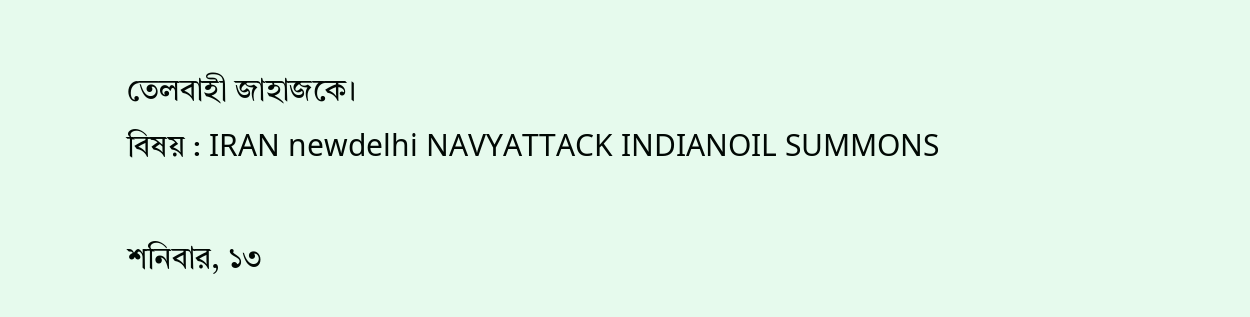তেলবাহী জাহাজকে।
বিষয় : IRAN newdelhi NAVYATTACK INDIANOIL SUMMONS

শনিবার, ১৩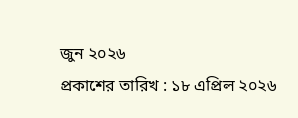জুন ২০২৬
প্রকাশের তারিখ : ১৮ এপ্রিল ২০২৬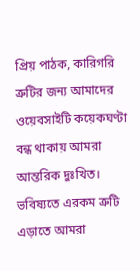প্রিয় পাঠক, কারিগরি ত্রুটির জন্য আমাদের ওয়েবসাইটি কয়েকঘণ্টা বন্ধ থাকায় আমরা আন্তরিক দুঃখিত। ভবিষ্যতে এরকম ত্রুটি এড়াতে আমরা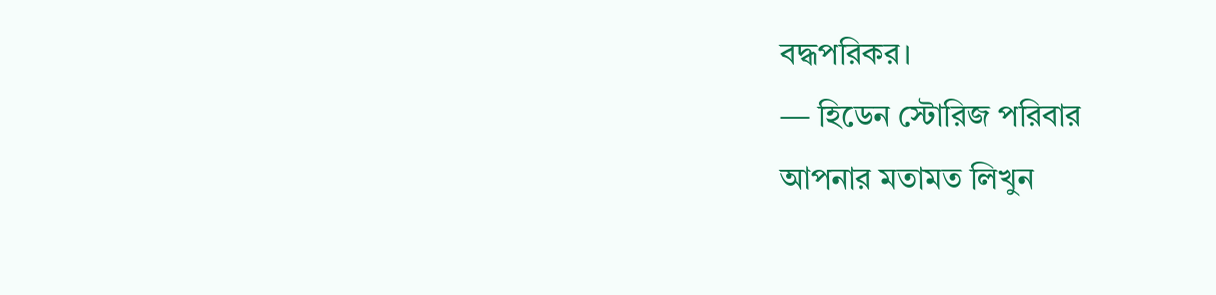বদ্ধপরিকর।
— হিডেন স্টোরিজ পরিবার
আপনার মতামত লিখুন